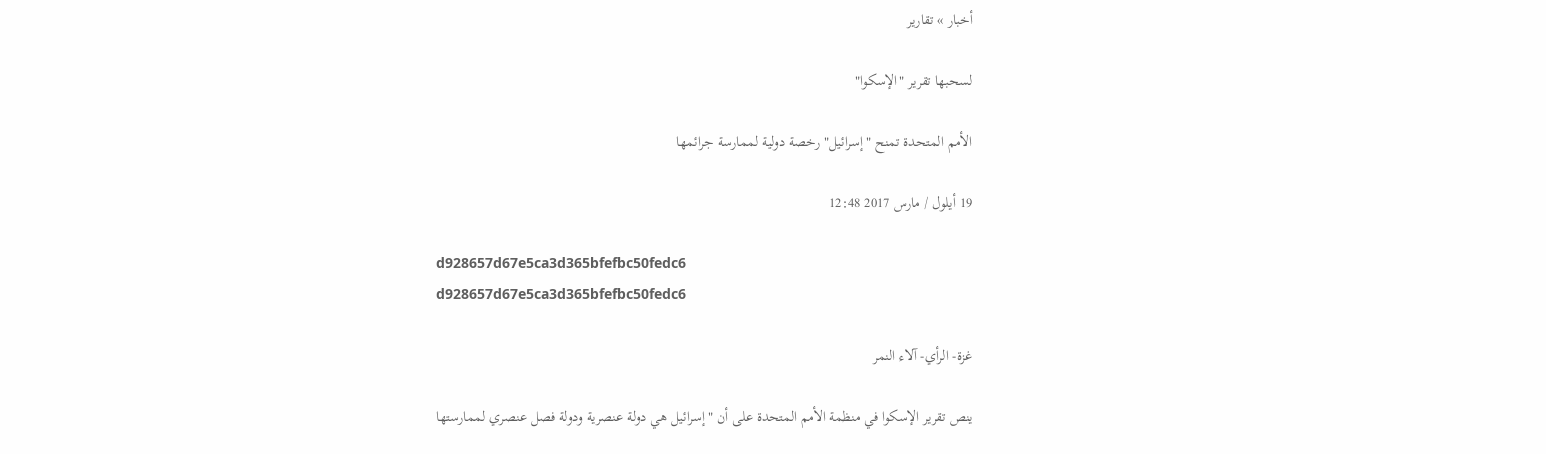أخبار » تقارير

لسحبها تقرير "الإسكوا"

الأمم المتحدة تمنح "إسرائيل" رخصة دولية لممارسة جرائمها

19 أيلول / مارس 2017 12:48

d928657d67e5ca3d365bfefbc50fedc6
d928657d67e5ca3d365bfefbc50fedc6

غزة- الرأي- آلاء النمر

ينص تقرير الإسكوا في منظمة الأمم المتحدة على أن "إسرائيل هي دولة عنصرية ودولة فصل عنصري لممارستها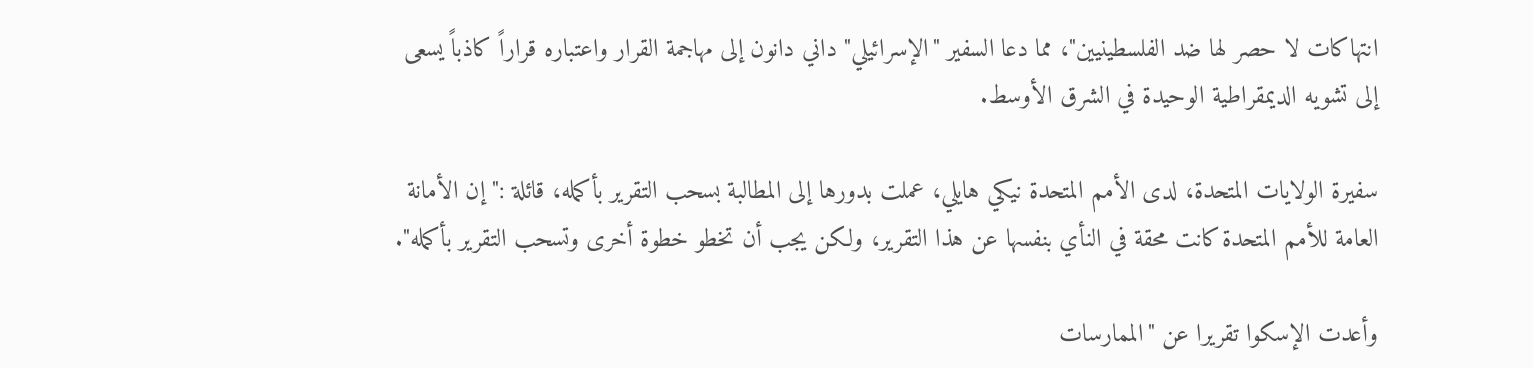انتهاكات لا حصر لها ضد الفلسطينيين"، مما دعا السفير "الإسرائيلي" داني دانون إلى مهاجمة القرار واعتباره قراراً كاذباً يسعى إلى تشويه الديمقراطية الوحيدة في الشرق الأوسط.

سفيرة الولايات المتحدة، لدى الأمم المتحدة نيكي هايلي، عملت بدورها إلى المطالبة بسحب التقرير بأكمله، قائلة :"إن الأمانة العامة للأمم المتحدة كانت محقة في النأي بنفسها عن هذا التقرير، ولكن يجب أن تخطو خطوة أخرى وتسحب التقرير بأكمله".

وأعدت الإسكوا تقريرا عن "الممارسات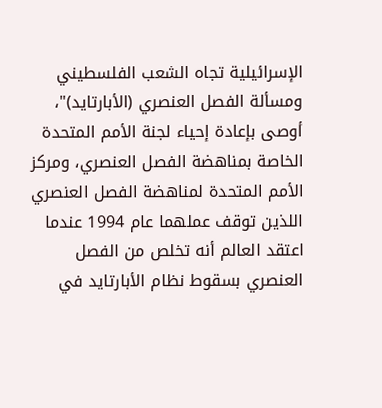الإسرائيلية تجاه الشعب الفلسطيني ومسألة الفصل العنصري (الأبارتايد)"، أوصى بإعادة إحياء لجنة الأمم المتحدة الخاصة بمناهضة الفصل العنصري، ومركز الأمم المتحدة لمناهضة الفصل العنصري اللذين توقف عملهما عام 1994 عندما اعتقد العالم أنه تخلص من الفصل العنصري بسقوط نظام الأبارتايد في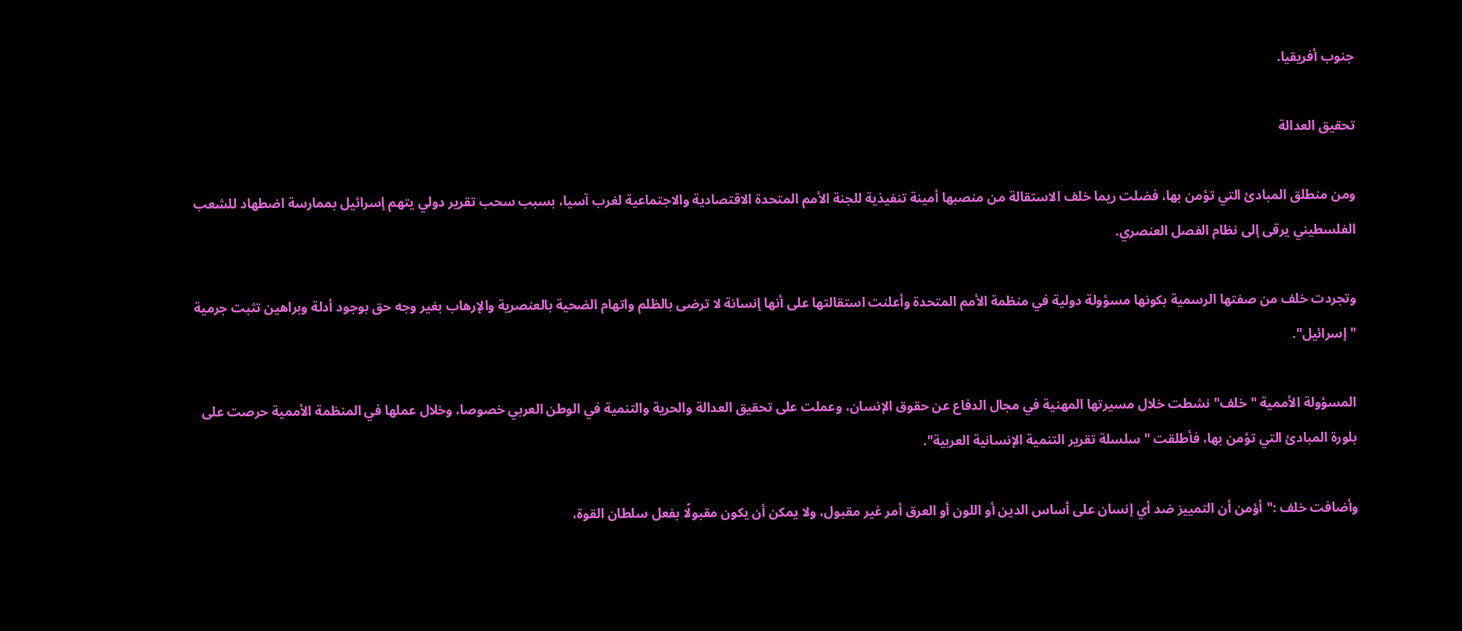جنوب أفريقيا.

تحقيق العدالة

ومن منطلق المبادئ التي تؤمن بها، فضلت ريما خلف الاستقالة من منصبها أمينة تنفيذية للجنة الأمم المتحدة الاقتصادية والاجتماعية لغرب آسيا، بسبب سحب تقرير دولي يتهم إسرائيل بممارسة اضطهاد للشعب الفلسطيني يرقى إلى نظام الفصل العنصري.

وتجردت خلف من صفتها الرسمية بكونها مسؤولة دولية في منظمة الأمم المتحدة وأعلنت استقالتها على أنها إنسانة لا ترضى بالظلم واتهام الضحية بالعنصرية والإرهاب بغير وجه حق بوجود أدلة وبراهين تثبت جرمية "إسرائيل".

المسؤولة الأممية "خلف" نشطت خلال مسيرتها المهنية في مجال الدفاع عن حقوق الإنسان، وعملت على تحقيق العدالة والحرية والتنمية في الوطن العربي خصوصا، وخلال عملها في المنظمة الأممية حرصت على بلورة المبادئ التي تؤمن بها، فأطلقت "سلسلة تقرير التنمية الإنسانية العربية".

وأضافت خلف :"أؤمن أن التمييز ضد أي إنسان على أساس الدين أو اللون أو العرق أمر غير مقبول، ولا يمكن أن يكون مقبولًا بفعل سلطان القوة،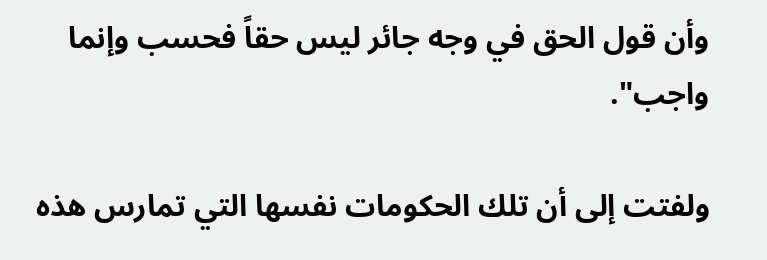وأن قول الحق في وجه جائر ليس حقاً فحسب وإنما واجب".

ولفتت إلى أن تلك الحكومات نفسها التي تمارس هذه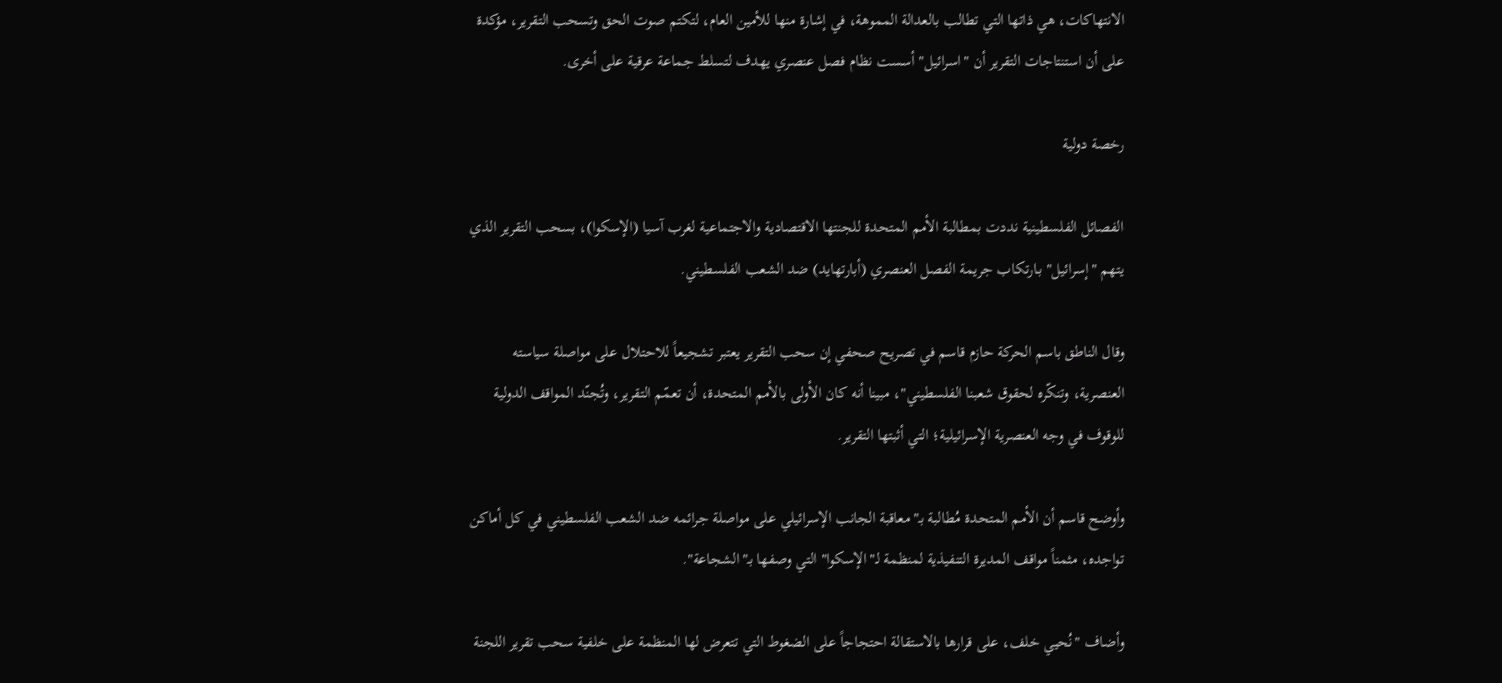الانتهاكات، هي ذاتها التي تطالب بالعدالة المموهة، في إشارة منها للأمين العام، لتكتم صوت الحق وتسحب التقرير، مؤكدة على أن استنتاجات التقرير أن "اسرائيل" أسست نظام فصل عنصري يهدف لتسلط جماعة عرقية على أخرى.

رخصة دولية

الفصائل الفلسطينية نددت بمطالبة الأمم المتحدة للجنتها الاقتصادية والاجتماعية لغرب آسيا (الإسكوا)، بسحب التقرير الذي يتهم "إسرائيل" بـارتكاب جريمة الفصل العنصري (أبارتهايد) ضد الشعب الفلسطيني.

وقال الناطق باسم الحركة حازم قاسم في تصريح صحفي إن سحب التقرير يعتبر تشجيعاً للاحتلال على مواصلة سياسته العنصرية، وتنكّره لحقوق شعبنا الفلسطيني"، مبينا أنه كان الأولى بالأمم المتحدة، أن تعمّم التقرير، وتُجنّد المواقف الدولية للوقوف في وجه العنصرية الإسرائيلية؛ التي أثبتها التقرير.

وأوضح قاسم أن الأمم المتحدة مُطالبة بـ"معاقبة الجانب الإسرائيلي على مواصلة جرائمه ضد الشعب الفلسطيني في كل أماكن تواجده، مثمناً مواقف المديرة التنفيذية لمنظمة لـ"الإسكوا" التي وصفها بـ"الشجاعة".

وأضاف "نُحيي خلف، على قرارها بالاستقالة احتجاجاً على الضغوط التي تتعرض لها المنظمة على خلفية سحب تقرير اللجنة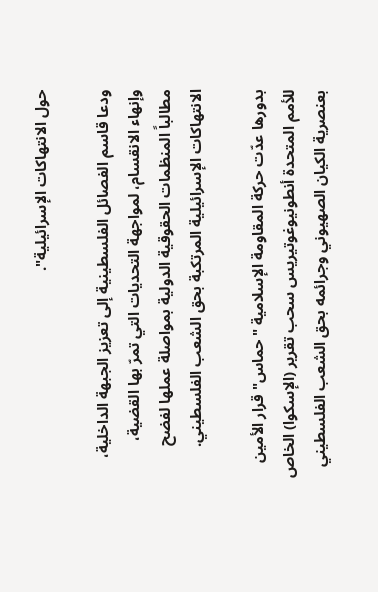حول الانتهاكات الإسرائيلية".

ودعا قاسم الفصائل الفلسطينية إلى تعزيز الجبهة الداخلية، وإنهاء الانقسام، لمواجهة التحديات التي تمرّ بها القضية، مطالباً المنظمات الحقوقية الدولية بمواصلة عملها لفضح الانتهاكات الإسرائيلية المرتكبة بحق الشعب الفلسطيني.

بدورها عدّت حركة المقاومة الإسلامية "حماس" قرار الأمين للأمم المتحدة أنطونيوغوتيريس سحب تقرير (الإسكوا) الخاص بعنصرية الكيان الصهيوني وجرائمه بحق الشعب الفلسطيني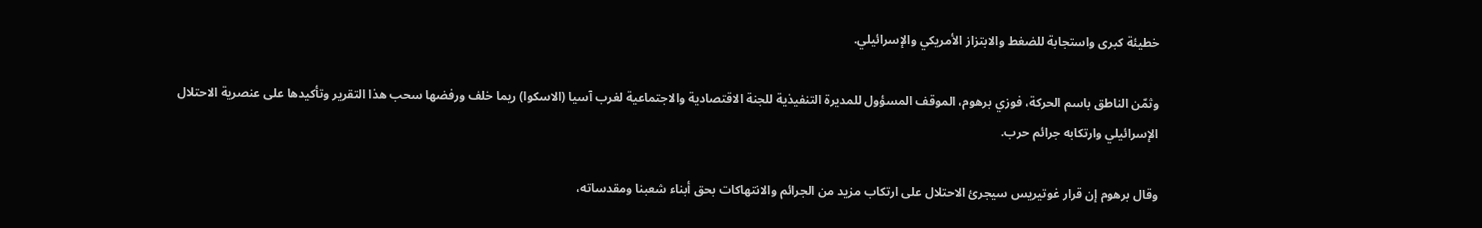خطيئة كبرى واستجابة للضغط والابتزاز الأمريكي والإسرائيلي.

وثمّن الناطق باسم الحركة، فوزي برهوم، الموقف المسؤول للمديرة التنفيذية للجنة الاقتصادية والاجتماعية لغرب آسيا (الاسكوا) ريما خلف ورفضها سحب هذا التقرير وتأكيدها على عنصرية الاحتلال الإسرائيلي وارتكابه جرائم حرب.

وقال برهوم إن قرار غوتيريس سيجرئ الاحتلال على ارتكاب مزيد من الجرائم والانتهاكات بحق أبناء شعبنا ومقدساته،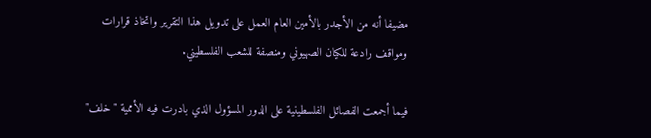مضيفا أنه من الأجدر بالأمين العام العمل على تدويل هذا التقرير واتخاذ قرارات ومواقف رادعة للكيان الصهيوني ومنصفة للشعب الفلسطيني.

فيما أجمعت الفصائل الفلسطينية على الدور المسؤول الذي بادرت فيه الأممية "خلف"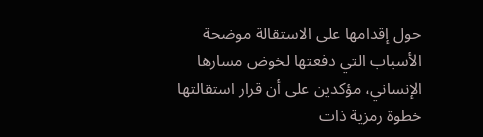حول إقدامها على الاستقالة موضحة الأسباب التي دفعتها لخوض مسارها الإنساني، مؤكدين على أن قرار استقالتها خطوة رمزية ذات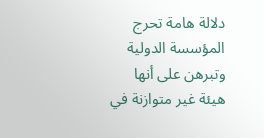دلالة هامة تحرج المؤسسة الدولية وتبرهن على أنها هيئة غير متوازنة في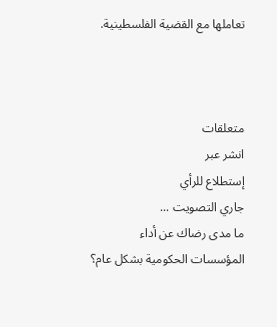تعاملها مع القضية الفلسطينية.



متعلقات
انشر عبر
إستطلاع للرأي
جاري التصويت ...
ما مدى رضاك عن أداء المؤسسات الحكومية بشكل عام؟